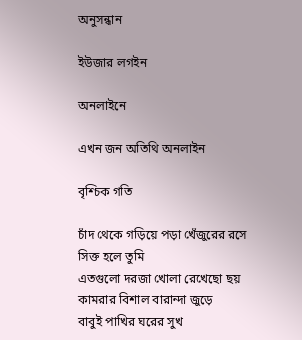অনুসন্ধান

ইউজার লগইন

অনলাইনে

এখন জন অতিথি অনলাইন

বৃশ্চিক গতি

চাঁদ থেকে গড়িয়ে পড়া খেঁজুরের রসে সিক্ত হলে তুমি
এতগুলো দরজা খোলা রেখেছো ছয় কামরার বিশাল বারান্দা জুড়ে
বাবুই পাখির ঘরের সুখ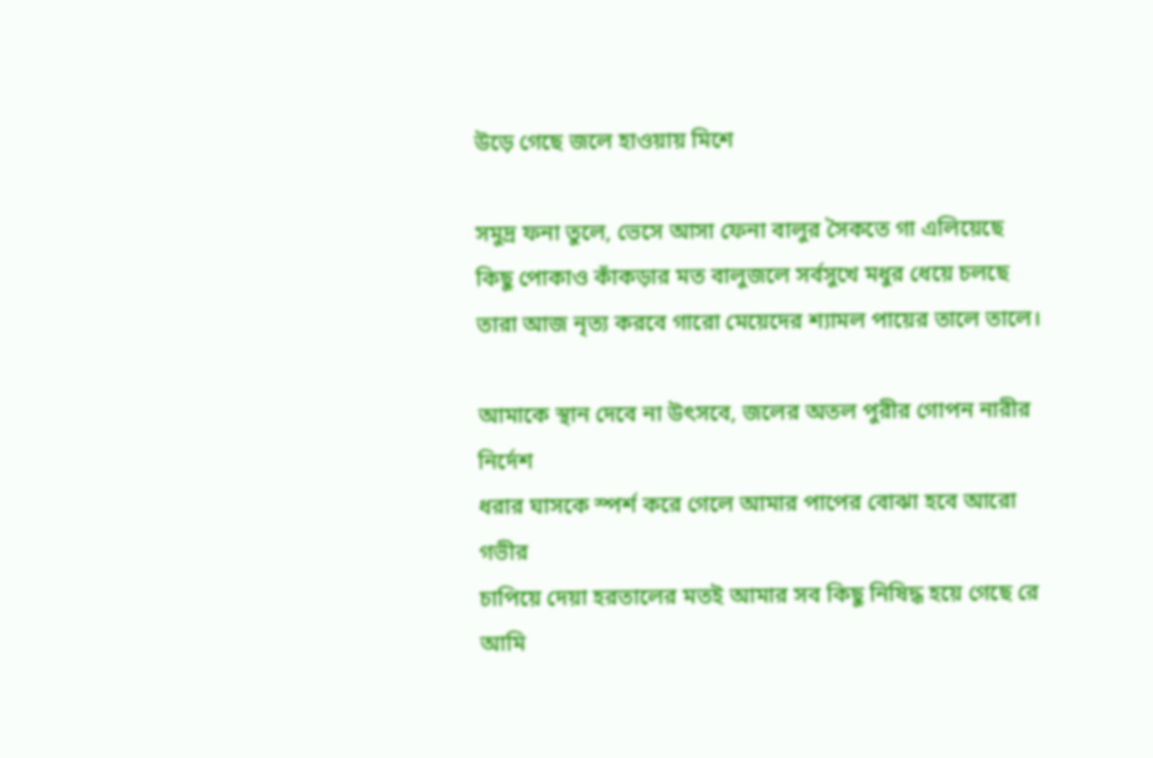উড়ে গেছে জলে হাওয়ায় মিশে

সমুদ্র ফনা তুলে, ভেসে আসা ফেনা বালুর সৈকতে গা এলিয়েছে
কিছু পোকাও কাঁকড়ার মত বালুজলে সর্বসুখে মধুর ধেয়ে চলছে
তারা আজ নৃত্য করবে গারো মেয়েদের শ্যামল পায়ের তালে তালে।

আমাকে স্থান দেবে না উৎসবে, জলের অতল পুরীর গোপন নারীর নির্দেশ
ধরার ঘাসকে স্পর্শ করে গেলে আমার পাপের বোঝা হবে আরো গভীর
চাপিয়ে দেয়া হরতালের মতই আমার সব কিছু নিষিদ্ধ হয়ে গেছে রে
আমি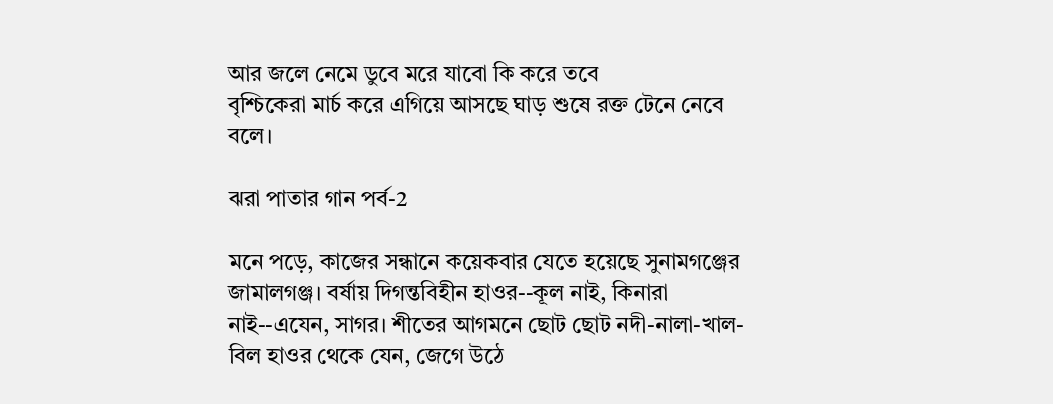আর জলে নেমে ডুবে মরে যাবো কি করে তবে
বৃশ্চিকেরা মার্চ করে এগিয়ে আসছে ঘাড় শুষে রক্ত টেনে নেবে বলে।

ঝরা পাতার গান পর্ব-2

মনে পড়ে, কাজের সন্ধানে কয়েকবার যেতে হয়েছে সুনামগঞ্জের জামালগঞ্জ। বর্ষায় দিগন্তবিহীন হাওর--কূল নাই, কিনারা নাই--এযেন, সাগর। শীতের আগমনে ছোট ছোট নদী-নালা-খাল-বিল হাওর থেকে যেন, জেগে উঠে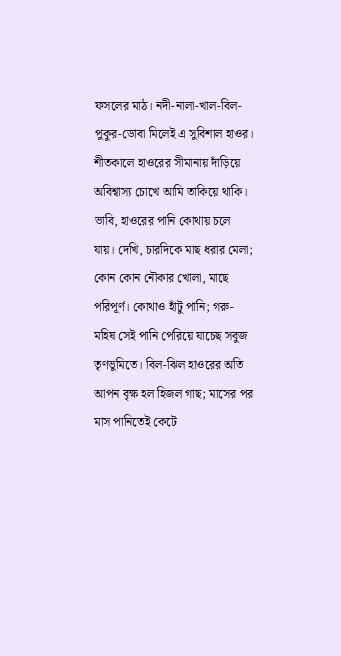ফসলের মাঠ। নদী-নালা-খাল-বিল-পুকুর-ডোবা মিলেই এ সুবিশাল হাওর। শীতকালে হাওরের সীমানায় দাঁড়িয়ে অবিশ্বাস্য চোখে আমি তাকিয়ে থাকি। ভাবি, হাওরের পানি কোথায় চলে যায়। দেখি, চারদিকে মাছ ধরার মেলা; কোন কোন নৌকার খোলা, মাছে পরিপূর্ণ। কোথাও হাঁটু পানি; গরু-মহিষ সেই পানি পেরিয়ে যাচেছ সবুজ তৃণভুমিতে। বিল-ঝিল হাওরের অতি আপন বৃক্ষ হল হিজল গাছ; মাসের পর মাস পানিতেই কেটে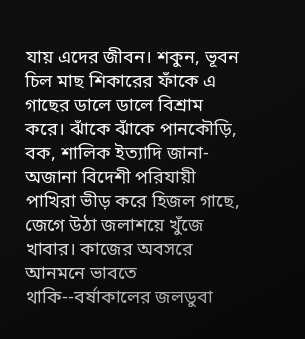যায় এদের জীবন। শকুন, ভূবন চিল মাছ শিকারের ফাঁকে এ গাছের ডালে ডালে বিশ্রাম করে। ঝাঁকে ঝাঁকে পানকৌড়ি, বক, শালিক ইত্যাদি জানা-অজানা বিদেশী পরিযায়ী পাখিরা ভীড় করে হিজল গাছে, জেগে উঠা জলাশয়ে খুঁজে খাবার। কাজের অবসরে আনমনে ভাবতে থাকি--বর্ষাকালের জলডুবা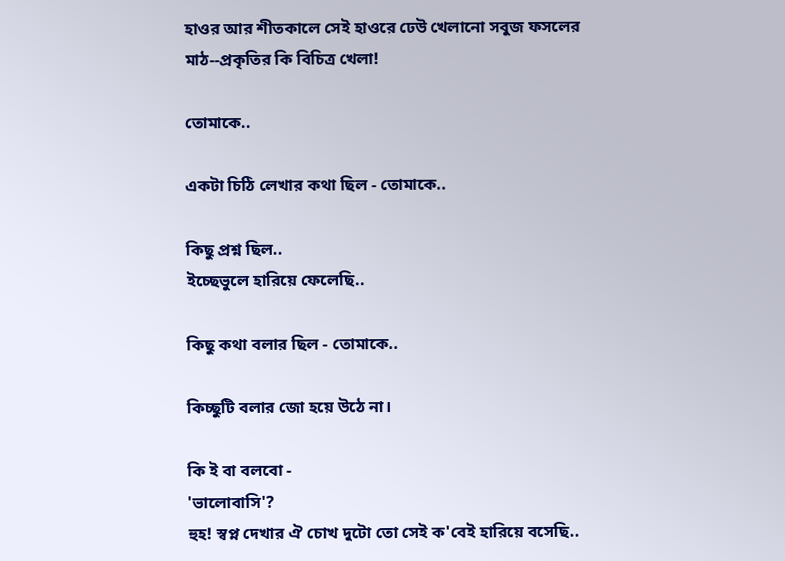হাওর আর শীতকালে সেই হাওরে ঢেউ খেলানো সবুজ ফসলের মাঠ--প্রকৃতির কি বিচিত্র খেলা!

তোমাকে..

একটা চিঠি লেখার কথা ছিল - তোমাকে..

কিছু প্রশ্ন ছিল..
ইচ্ছেভুলে হারিয়ে ফেলেছি..

কিছু কথা বলার ছিল - তোমাকে..

কিচ্ছুটি বলার জো হয়ে উঠে না।

কি ই বা বলবো -
'ভালোবাসি'?
হুহ! স্বপ্ন দেখার ঐ চোখ দুটো তো সেই ক'বেই হারিয়ে বসেছি..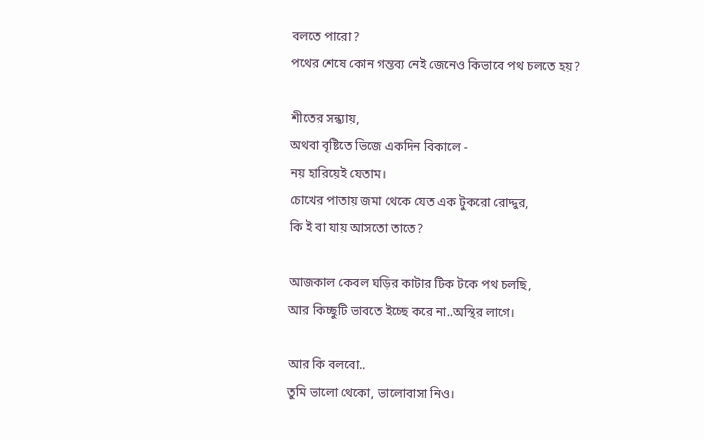বলতে পারো?
পথের শেষে কোন গন্তব্য নেই জেনেও কিভাবে পথ চলতে হয়?

শীতের সন্ধ্যায়,
অথবা বৃষ্টিতে ভিজে একদিন বিকালে -
নয় হারিয়েই যেতাম।
চোখের পাতায় জমা থেকে যেত এক টুকরো রোদ্দুর,
কি ই বা যায় আসতো তাতে?

আজকাল কেবল ঘড়ির কাটার টিক টকে পথ চলছি,
আর কিচ্ছুটি ভাবতে ইচ্ছে করে না..অস্থির লাগে।

আর কি বলবো..
তুমি ভালো থেকো, ভালোবাসা নিও।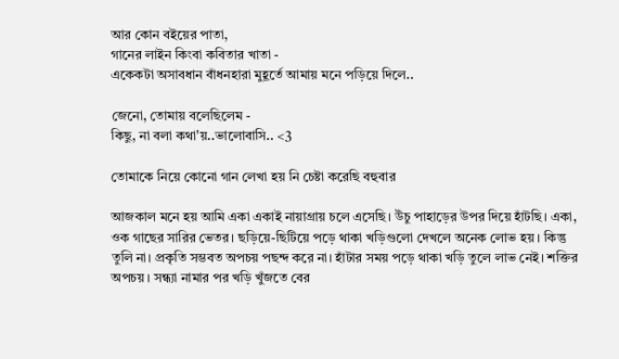আর কোন বইয়ের পাতা,
গানের লাইন কিংবা কবিতার খাতা -
একেকটা অসাবধান বাঁধনহারা মুহূর্তে আমায় মনে পড়িয়ে দিলে..

জেনো, তোমায় বলেছিলেম -
কিছু, না বলা কথা'য়..ভালোবাসি.. <3

তোমাকে নিয়ে কোনো গান লেখা হয় নি চেষ্টা করেছি বহুবার

আজকাল মনে হয় আমি একা একাই নায়াগ্রায় চলে এসেছি। উঁচু পাহাড়ের উপর দিয়ে হাঁটছি। একা, ওক গাছের সারির ভেতর। ছড়িয়ে-ছিটিয়ে পড়ে থাকা খড়িগুলো দেখলে অনেক লোভ হয়। কিন্তু তুলি না। প্রকৃতি সম্ভবত অপচয় পছন্দ করে না। হাঁটার সময় পড়ে থাকা খড়ি তুলে লাভ নেই। শক্তির অপচয়। সন্ধ্যা নামার পর খড়ি খুঁজতে বের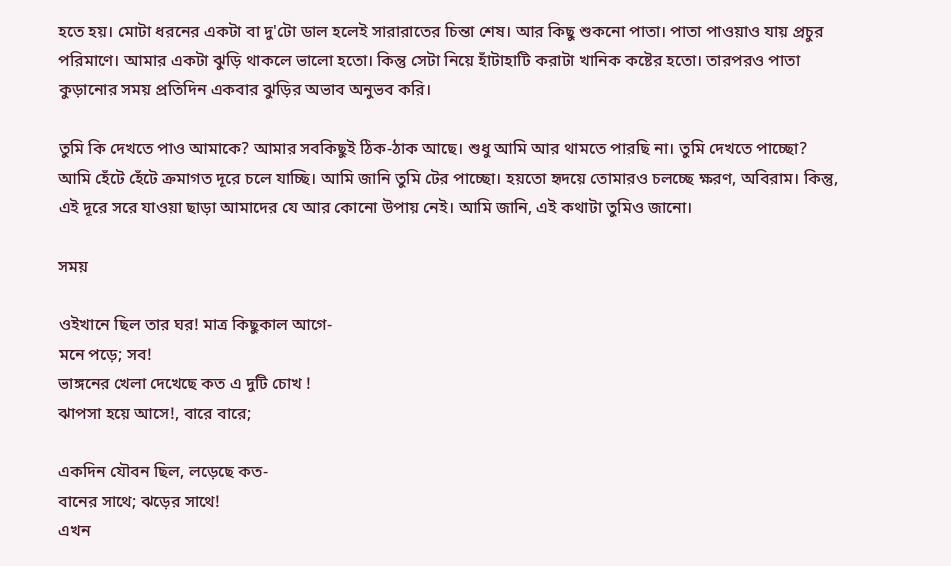হতে হয়। মোটা ধরনের একটা বা দু'টো ডাল হলেই সারারাতের চিন্তা শেষ। আর কিছু শুকনো পাতা। পাতা পাওয়াও যায় প্রচুর পরিমাণে। আমার একটা ঝুড়ি থাকলে ভালো হতো। কিন্তু সেটা নিয়ে হাঁটাহাটি করাটা খানিক কষ্টের হতো। তারপরও পাতা কুড়ানোর সময় প্রতিদিন একবার ঝুড়ির অভাব অনুভব করি।

তুমি কি দেখতে পাও আমাকে? আমার সবকিছুই ঠিক-ঠাক আছে। শুধু আমি আর থামতে পারছি না। তুমি দেখতে পাচ্ছো? আমি হেঁটে হেঁটে ক্রমাগত দূরে চলে যাচ্ছি। আমি জানি তুমি টের পাচ্ছো। হয়তো হৃদয়ে তোমারও চলচ্ছে ক্ষরণ, অবিরাম। কিন্তু, এই দূরে সরে যাওয়া ছাড়া আমাদের যে আর কোনো উপায় নেই। আমি জানি, এই কথাটা তুমিও জানো।

সময়

ওইখানে ছিল তার ঘর! মাত্র কিছুকাল আগে-
মনে পড়ে; সব!
ভাঙ্গনের খেলা দেখেছে কত এ দুটি চোখ !
ঝাপসা হয়ে আসে!, বারে বারে;

একদিন যৌবন ছিল, লড়েছে কত-
বানের সাথে; ঝড়ের সাথে!
এখন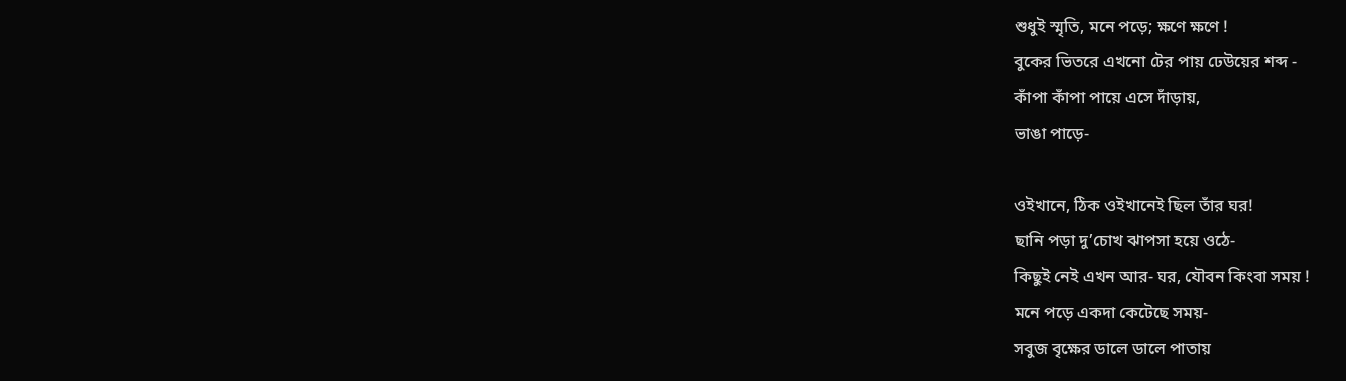শুধুই স্মৃতি, মনে পড়ে; ক্ষণে ক্ষণে !
বুকের ভিতরে এখনো টের পায় ঢেউয়ের শব্দ -
কাঁপা কাঁপা পায়ে এসে দাঁড়ায়,
ভাঙা পাড়ে-

ওইখানে, ঠিক ওইখানেই ছিল তাঁর ঘর!
ছানি পড়া দু’চোখ ঝাপসা হয়ে ওঠে-
কিছুই নেই এখন আর- ঘর, যৌবন কিংবা সময় !
মনে পড়ে একদা কেটেছে সময়-
সবুজ বৃক্ষের ডালে ডালে পাতায়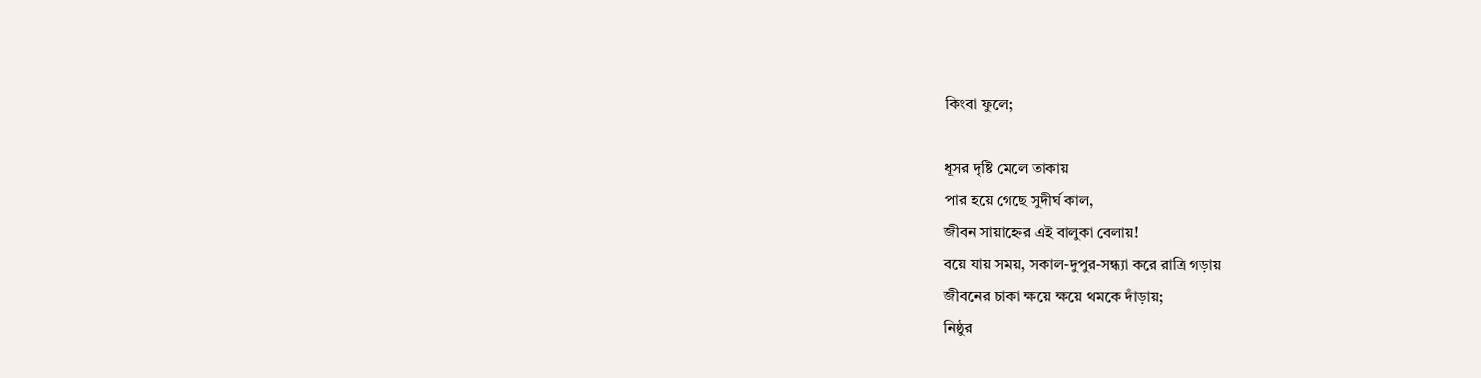কিংবা ফুলে;

ধূসর দৃষ্টি মেলে তাকায়
পার হয়ে গেছে সুদীর্ঘ কাল,
জীবন সায়াহ্নের এই বালুকা বেলায়!
বয়ে যায় সময়, সকাল-দুপুর-সন্ধ্যা করে রাত্রি গড়ায়
জীবনের চাকা ক্ষয়ে ক্ষয়ে থমকে দাঁড়ায়;
নিষ্ঠুর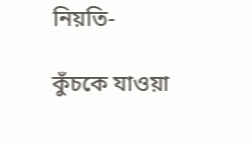নিয়তি-

কুঁচকে যাওয়া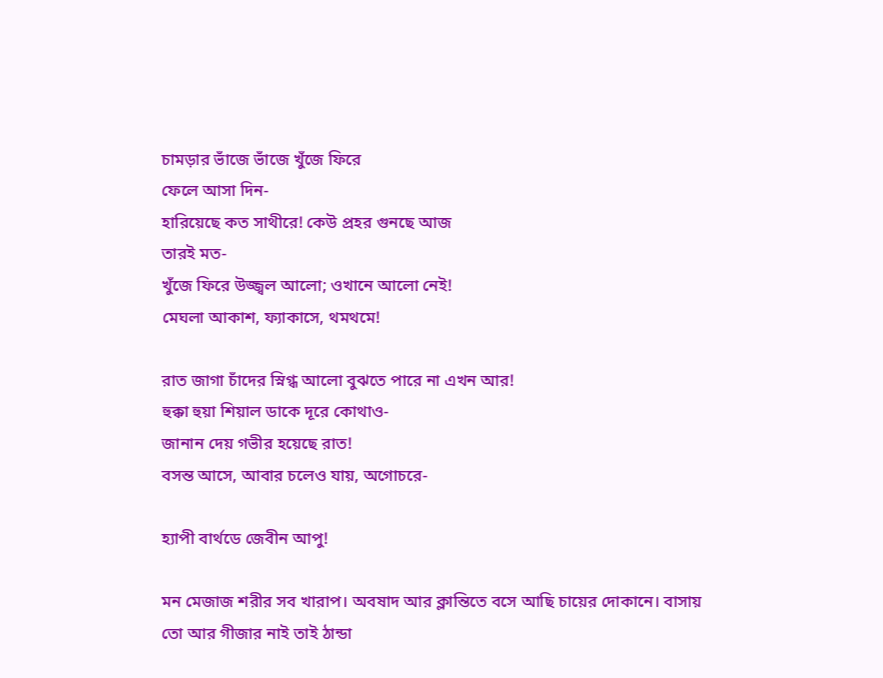চামড়ার ভাঁজে ভাঁজে খুঁজে ফিরে
ফেলে আসা দিন-
হারিয়েছে কত সাথীরে! কেউ প্রহর গুনছে আজ
তারই মত-
খুঁজে ফিরে উজ্জ্বল আলো; ওখানে আলো নেই!
মেঘলা আকাশ, ফ্যাকাসে, থমথমে!

রাত জাগা চাঁদের স্নিগ্ধ আলো বুঝতে পারে না এখন আর!
হুক্কা হুয়া শিয়াল ডাকে দূরে কোথাও-
জানান দেয় গভীর হয়েছে রাত!
বসন্ত আসে, আবার চলেও যায়, অগোচরে-

হ্যাপী বার্থডে জেবীন আপু!

মন মেজাজ শরীর সব খারাপ। অবষাদ আর ক্লান্তিতে বসে আছি চায়ের দোকানে। বাসায় তো আর গীজার নাই তাই ঠান্ডা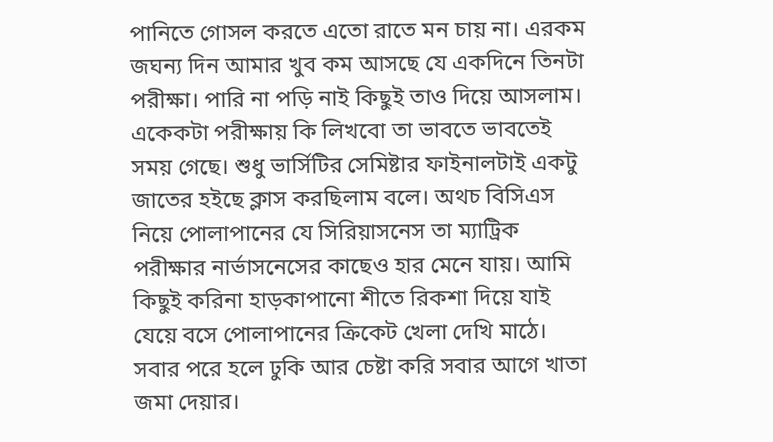পানিতে গোসল করতে এতো রাতে মন চায় না। এরকম জঘন্য দিন আমার খুব কম আসছে যে একদিনে তিনটা পরীক্ষা। পারি না পড়ি নাই কিছুই তাও দিয়ে আসলাম। একেকটা পরীক্ষায় কি লিখবো তা ভাবতে ভাবতেই সময় গেছে। শুধু ভার্সিটির সেমিষ্টার ফাইনালটাই একটু জাতের হইছে ক্লাস করছিলাম বলে। অথচ বিসিএস নিয়ে পোলাপানের যে সিরিয়াসনেস তা ম্যাট্রিক পরীক্ষার নার্ভাসনেসের কাছেও হার মেনে যায়। আমি কিছুই করিনা হাড়কাপানো শীতে রিকশা দিয়ে যাই যেয়ে বসে পোলাপানের ক্রিকেট খেলা দেখি মাঠে। সবার পরে হলে ঢুকি আর চেষ্টা করি সবার আগে খাতা জমা দেয়ার।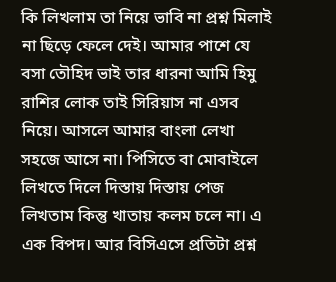কি লিখলাম তা নিয়ে ভাবি না প্রশ্ন মিলাই না ছিড়ে ফেলে দেই। আমার পাশে যে বসা তৌহিদ ভাই তার ধারনা আমি হিমু রাশির লোক তাই সিরিয়াস না এসব নিয়ে। আসলে আমার বাংলা লেখা সহজে আসে না। পিসিতে বা মোবাইলে লিখতে দিলে দিস্তায় দিস্তায় পেজ লিখতাম কিন্তু খাতায় কলম চলে না। এ এক বিপদ। আর বিসিএসে প্রতিটা প্রশ্ন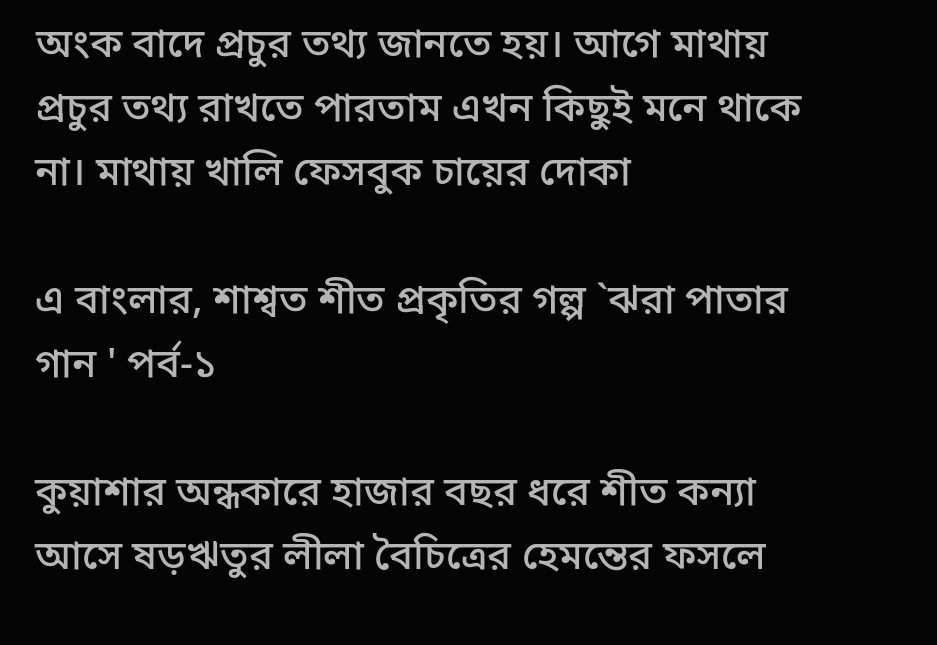অংক বাদে প্রচুর তথ্য জানতে হয়। আগে মাথায় প্রচুর তথ্য রাখতে পারতাম এখন কিছুই মনে থাকে না। মাথায় খালি ফেসবুক চায়ের দোকা

এ বাংলার, শাশ্বত শীত প্রকৃতির গল্প `ঝরা পাতার গান ' পর্ব-১

কুয়াশার অন্ধকারে হাজার বছর ধরে শীত কন্যা আসে ষড়ঋতুর লীলা বৈচিত্রের হেমন্তের ফসলে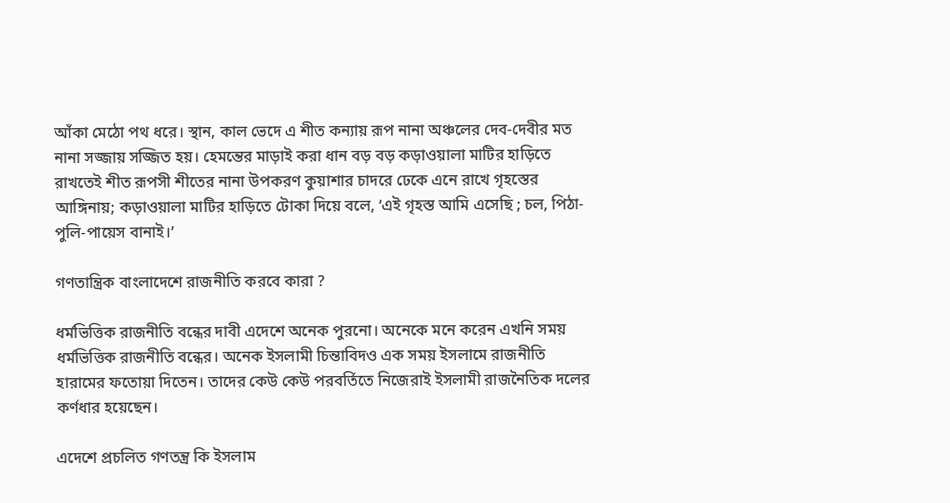আঁকা মেঠো পথ ধরে। স্থান, কাল ভেদে এ শীত কন্যায় রূপ নানা অঞ্চলের দেব-দেবীর মত নানা সজ্জায় সজ্জিত হয়। হেমন্তের মাড়াই করা ধান বড় বড় কড়াওয়ালা মাটির হাড়িতে রাখতেই শীত রূপসী শীতের নানা উপকরণ কুয়াশার চাদরে ঢেকে এনে রাখে গৃহস্তের আঙ্গিনায়; কড়াওয়ালা মাটির হাড়িতে টোকা দিয়ে বলে, ‘এই গৃহস্ত আমি এসেছি ; চল, পিঠা-পুলি-পায়েস বানাই।’

গণতান্ত্রিক বাংলাদেশে রাজনীতি করবে কারা ?

ধর্মভিত্তিক রাজনীতি বন্ধের দাবী এদেশে অনেক পুরনো। অনেকে মনে করেন এখনি সময় ধর্মভিত্তিক রাজনীতি বন্ধের। অনেক ইসলামী চিন্তাবিদও এক সময় ইসলামে রাজনীতি হারামের ফতোয়া দিতেন। তাদের কেউ কেউ পরবর্তিতে নিজেরাই ইসলামী রাজনৈতিক দলের কর্ণধার হয়েছেন।

এদেশে প্রচলিত গণতন্ত্র কি ইসলাম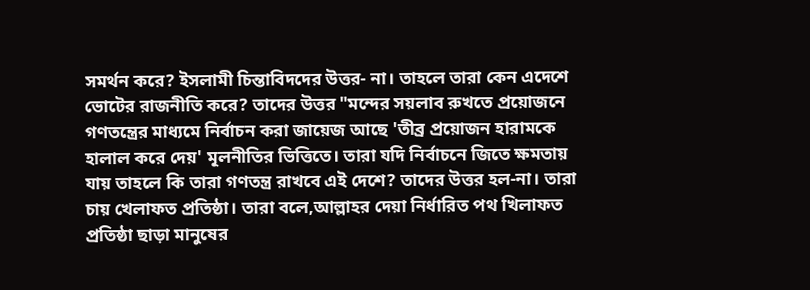সমর্থন করে? ইসলামী চিন্তাবিদদের উত্তর- না। তাহলে তারা কেন এদেশে ভোটের রাজনীতি করে? তাদের উত্তর "মন্দের সয়লাব রুখতে প্রয়োজনে গণতন্ত্রের মাধ্যমে নির্বাচন করা জায়েজ আছে 'তীব্র প্রয়োজন হারামকে হালাল করে দেয়' মূলনীতির ভিত্তিতে। তারা যদি নির্বাচনে জিতে ক্ষমতায় যায় তাহলে কি তারা গণতন্ত্র রাখবে এই দেশে? তাদের উত্তর হল-না। তারা চায় খেলাফত প্রতিষ্ঠা। তারা বলে,আল্লাহর দেয়া নির্ধারিত পথ খিলাফত প্রতিষ্ঠা ছাড়া মানুষের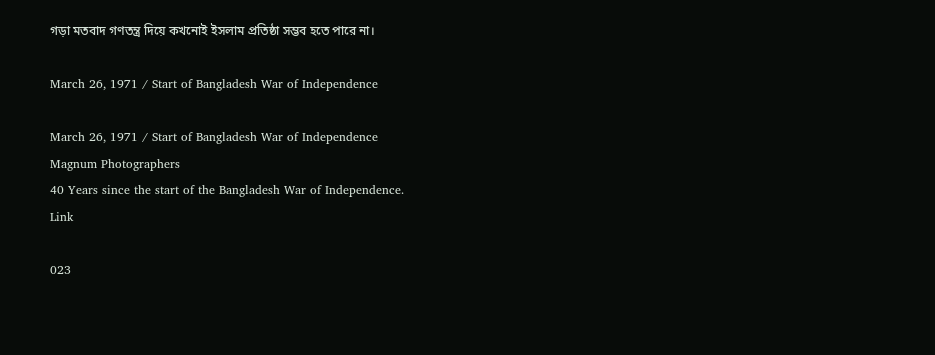গড়া মতবাদ গণতন্ত্র দিয়ে কখনোই ইসলাম প্রতিষ্ঠা সম্ভব হতে পারে না।

March 26, 1971 / Start of Bangladesh War of Independence

March 26, 1971 / Start of Bangladesh War of Independence
Magnum Photographers
40 Years since the start of the Bangladesh War of Independence.
Link

023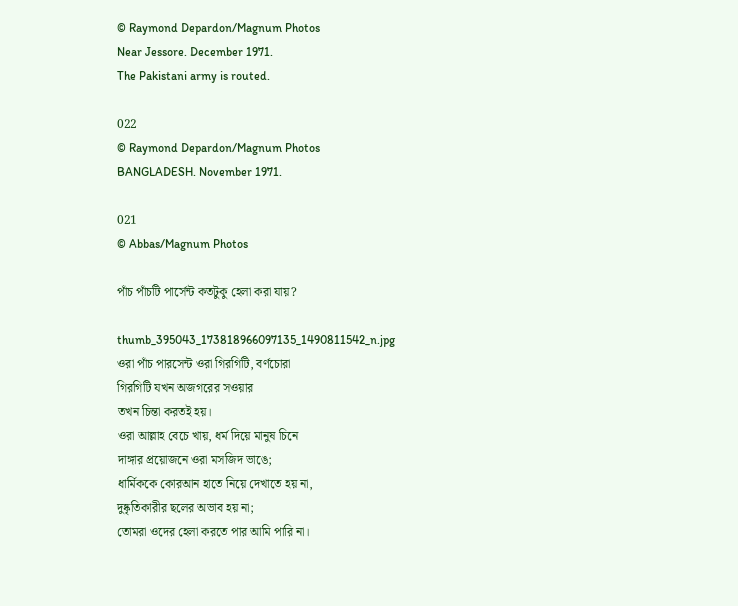© Raymond Depardon/Magnum Photos
Near Jessore. December 1971.
The Pakistani army is routed.

022
© Raymond Depardon/Magnum Photos
BANGLADESH. November 1971.

021
© Abbas/Magnum Photos

পাঁচ পাঁচটি পার্সেন্ট কতটুকু হেলা করা যায়?

thumb_395043_173818966097135_1490811542_n.jpg
ওরা পাঁচ পারসেন্ট ওরা গিরগিটি, বর্ণচোরা
গিরগিটি যখন অজগরের সওয়ার
তখন চিন্তা করতই হয়।
ওরা আল্লাহ বেচে খায়, ধর্ম দিয়ে মানুষ চিনে
দাঙ্গার প্রয়োজনে ওরা মসজিদ ভাঙে;
ধার্মিককে কোরআন হাতে নিয়ে দেখাতে হয় না,
দুষ্কৃতিকারীর ছলের অভাব হয় না;
তোমরা ওদের হেলা করতে পার আমি পারি না।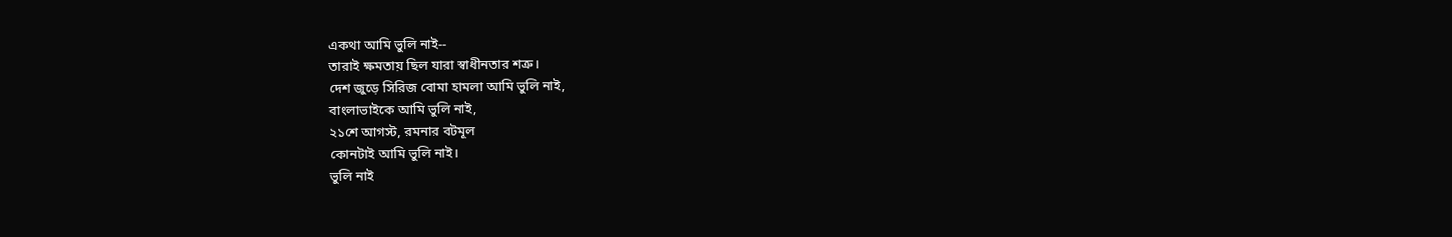একথা আমি ভুলি নাই--
তারাই ক্ষমতায় ছিল যারা স্বাধীনতার শত্রু।
দেশ জুড়ে সিরিজ বোমা হামলা আমি ভুলি নাই,
বাংলাভাইকে আমি ভুলি নাই,
২১শে আগস্ট, রমনার বটমূল
কোনটাই আমি ভুলি নাই।
ভুলি নাই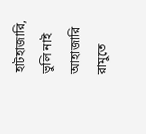হাটহাজারি,
ভুলি নাই আহাজারি রামুতে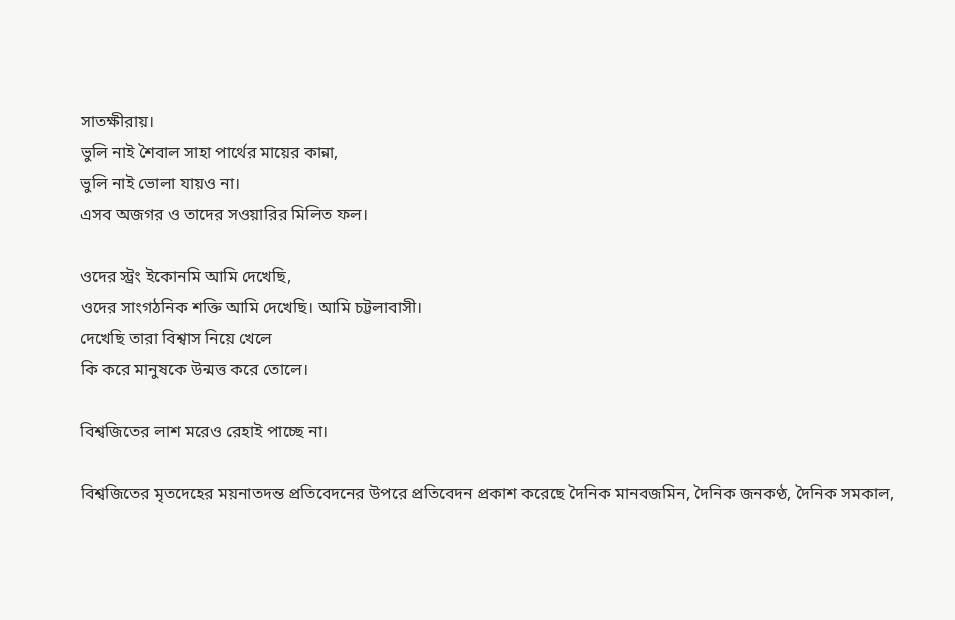সাতক্ষীরায়।
ভুলি নাই শৈবাল সাহা পার্থের মায়ের কান্না,
ভুলি নাই ভোলা যায়ও না।
এসব অজগর ও তাদের সওয়ারির মিলিত ফল।

ওদের স্ট্রং ইকোনমি আমি দেখেছি,
ওদের সাংগঠনিক শক্তি আমি দেখেছি। আমি চট্টলাবাসী।
দেখেছি তারা বিশ্বাস নিয়ে খেলে
কি করে মানুষকে উন্মত্ত করে তোলে।

বিশ্বজিতের লাশ মরেও রেহাই পাচ্ছে না।

বিশ্বজিতের মৃতদেহের ময়নাতদন্ত প্রতিবেদনের উপরে প্রতিবেদন প্রকাশ করেছে দৈনিক মানবজমিন, দৈনিক জনকণ্ঠ, দৈনিক সমকাল,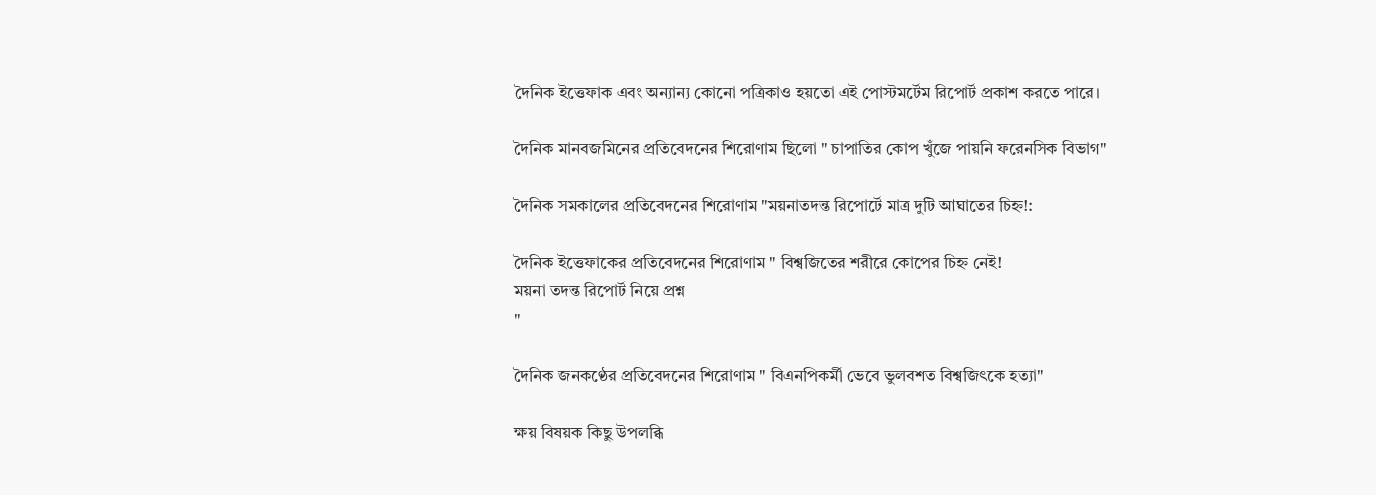দৈনিক ইত্তেফাক এবং অন্যান্য কোনো পত্রিকাও হয়তো এই পোস্টমর্টেম রিপোর্ট প্রকাশ করতে পারে।

দৈনিক মানবজমিনের প্রতিবেদনের শিরোণাম ছিলো " চাপাতির কোপ খুঁজে পায়নি ফরেনসিক বিভাগ"

দৈনিক সমকালের প্রতিবেদনের শিরোণাম "ময়নাতদন্ত রিপোর্টে মাত্র দুটি আঘাতের চিহ্ন!:

দৈনিক ইত্তেফাকের প্রতিবেদনের শিরোণাম " বিশ্বজিতের শরীরে কোপের চিহ্ন নেই!
ময়না তদন্ত রিপোর্ট নিয়ে প্রশ্ন
"

দৈনিক জনকণ্ঠের প্রতিবেদনের শিরোণাম " বিএনপিকর্মী ভেবে ভুলবশত বিশ্বজিৎকে হত্যা"

ক্ষয় বিষয়ক কিছু উপলব্ধি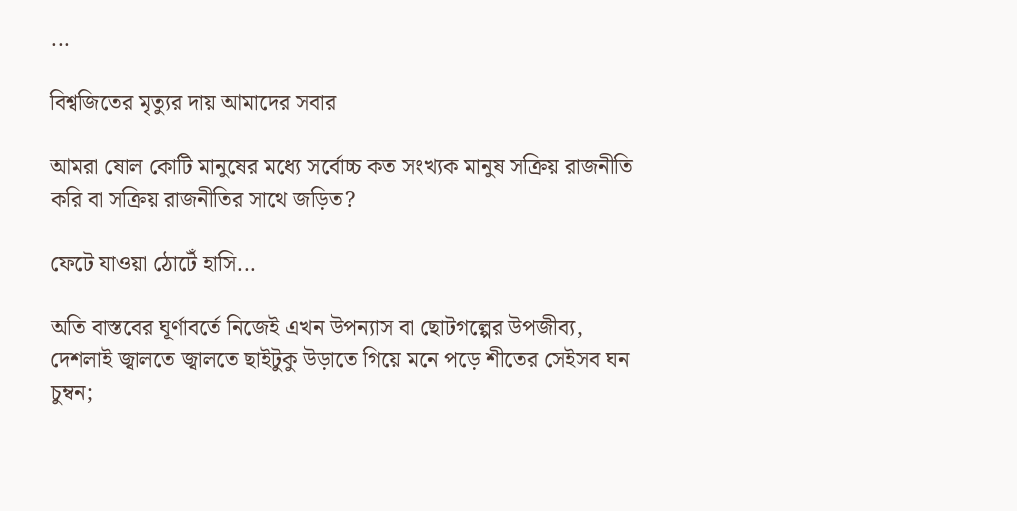...

বিশ্বজিতের মৃত্যুর দায় আমাদের সবার

আমরা ষোল কোটি মানুষের মধ্যে সর্বোচ্চ কত সংখ্যক মানুষ সক্রিয় রাজনীতি করি বা সক্রিয় রাজনীতির সাথে জড়িত?

ফেটে যাওয়া ঠোটেঁ হাসি...

অতি বাস্তবের ঘূর্ণাবর্তে নিজেই এখন উপন্যাস বা ছোটগল্পের উপজীব্য, দেশলাই জ্বালতে জ্বালতে ছাইটুকু উড়াতে গিয়ে মনে পড়ে শীতের সেইসব ঘন চুম্বন;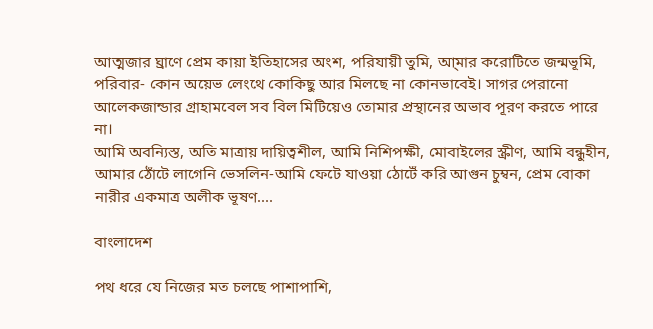আত্মজার ঘ্রাণে প্রেম কায়া ইতিহাসের অংশ, পরিযায়ী তুমি, আ্মার করোটিতে জন্মভূমি, পরিবার- কোন অয়েভ লেংথে কোকিছু আর মিলছে না কোনভাবেই। সাগর পেরানো আলেকজান্ডার গ্রাহামবেল সব বিল মিটিয়েও তোমার প্রস্থানের অভাব পূরণ করতে পারে না।
আমি অবন্যিস্ত, অতি মাত্রায় দায়িত্বশীল, আমি নিশিপক্ষী, মোবাইলের স্ক্রীণ, আমি বন্ধুহীন, আমার ঠোঁটে লাগেনি ভেসলিন-আমি ফেটে যাওয়া ঠোটেঁ করি আগুন চুম্বন, প্রেম বোকা নারীর একমাত্র অলীক ভূষণ....

বাংলাদেশ

পথ ধরে যে নিজের মত চলছে পাশাপাশি,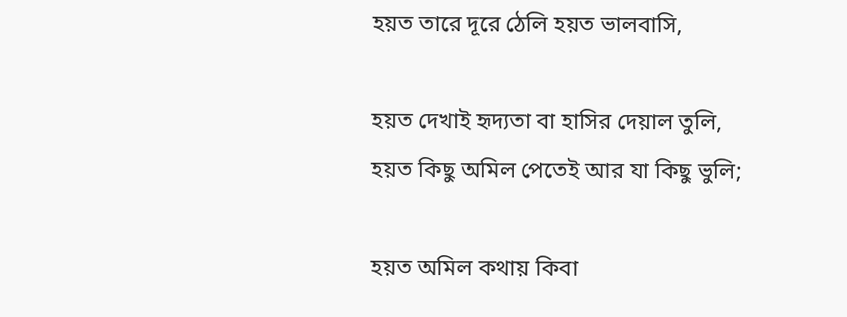হয়ত তারে দূরে ঠেলি হয়ত ভালবাসি,

হয়ত দেখাই হৃদ্যতা বা হাসির দেয়াল তুলি,
হয়ত কিছু অমিল পেতেই আর যা কিছু ভুলি;

হয়ত অমিল কথায় কিবা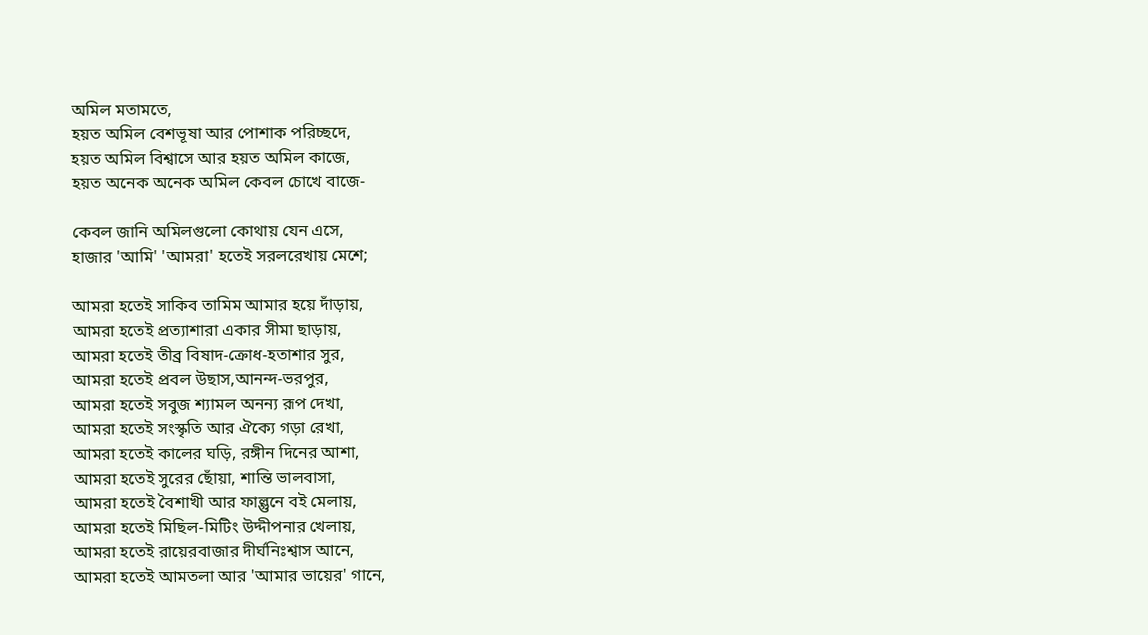অমিল মতামতে,
হয়ত অমিল বেশভূষা আর পোশাক পরিচ্ছদে,
হয়ত অমিল বিশ্বাসে আর হয়ত অমিল কাজে,
হয়ত অনেক অনেক অমিল কেবল চোখে বাজে-

কেবল জানি অমিলগুলো কোথায় যেন এসে,
হাজার 'আমি' 'আমরা' হতেই সরলরেখায় মেশে;

আমরা হতেই সাকিব তামিম আমার হয়ে দাঁড়ায়,
আমরা হতেই প্রত্যাশারা একার সীমা ছাড়ায়,
আমরা হতেই তীব্র বিষাদ-ক্রোধ-হতাশার সুর,
আমরা হতেই প্রবল উছাস,আনন্দ-ভরপুর,
আমরা হতেই সবুজ শ্যামল অনন্য রূপ দেখা,
আমরা হতেই সংস্কৃতি আর ঐক্যে গড়া রেখা,
আমরা হতেই কালের ঘড়ি, রঙ্গীন দিনের আশা,
আমরা হতেই সুরের ছোঁয়া, শান্তি ভালবাসা,
আমরা হতেই বৈশাখী আর ফাল্গুনে বই মেলায়,
আমরা হতেই মিছিল-মিটিং উদ্দীপনার খেলায়,
আমরা হতেই রায়েরবাজার দীর্ঘনিঃশ্বাস আনে,
আমরা হতেই আমতলা আর 'আমার ভায়ের' গানে,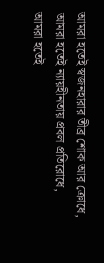আমরা হতেই স্বজনহারার তীব্র শোক আর ক্রোধে,
আমরা হতেই ন্যায়হীনতায় প্রবল প্রতিরোধে,
আমরা হতেই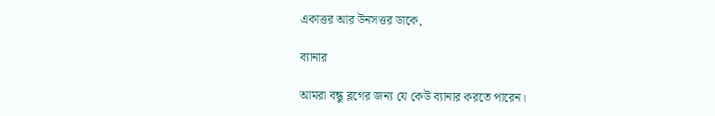একাত্তর আর উনসত্তর ডাকে,

ব্যানার

আমরা বন্ধু ব্লগের জন্য যে কেউ ব্যানার করতে পারেন।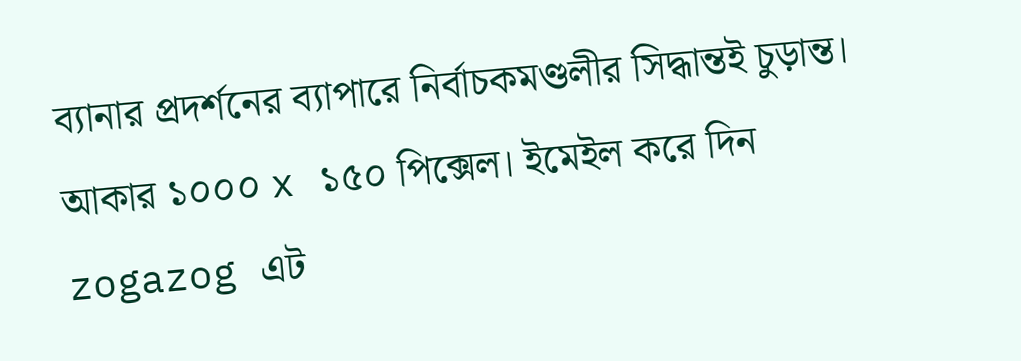ব্যানার প্রদর্শনের ব্যাপারে নির্বাচকমণ্ডলীর সিদ্ধান্তই চুড়ান্ত। আকার ১০০০ x ১৫০ পিক্সেল। ইমেইল করে দিন zogazog এট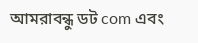আমরাবন্ধু ডট com এবং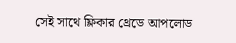সেই সাথে ফ্লিকার থ্রেডে আপলোড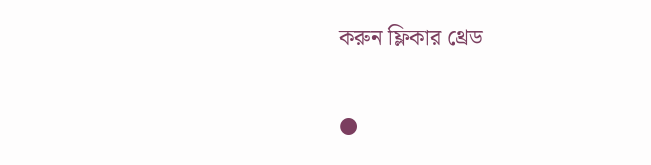করুন ফ্লিকার থ্রেড

●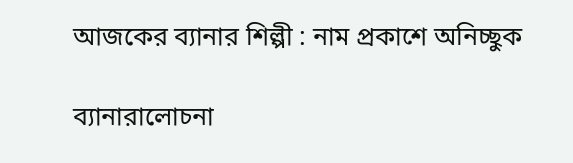আজকের ব্যানার শিল্পী : নাম প্রকাশে অনিচ্ছুক

ব্যানারালোচনা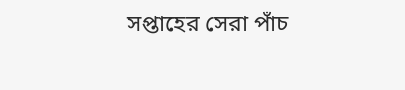সপ্তাহের সেরা পাঁচ